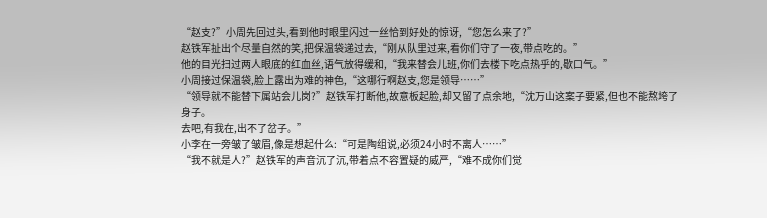“赵支?”小周先回过头,看到他时眼里闪过一丝恰到好处的惊讶,“您怎么来了?”
赵铁军扯出个尽量自然的笑,把保温袋递过去,“刚从队里过来,看你们守了一夜,带点吃的。”
他的目光扫过两人眼底的红血丝,语气放得缓和,“我来替会儿班,你们去楼下吃点热乎的,歇口气。”
小周接过保温袋,脸上露出为难的神色,“这哪行啊赵支,您是领导……”
“领导就不能替下属站会儿岗?”赵铁军打断他,故意板起脸,却又留了点余地,“沈万山这案子要紧,但也不能熬垮了身子。
去吧,有我在,出不了岔子。”
小李在一旁皱了皱眉,像是想起什么:“可是陶组说,必须24小时不离人……”
“我不就是人?”赵铁军的声音沉了沉,带着点不容置疑的威严,“难不成你们觉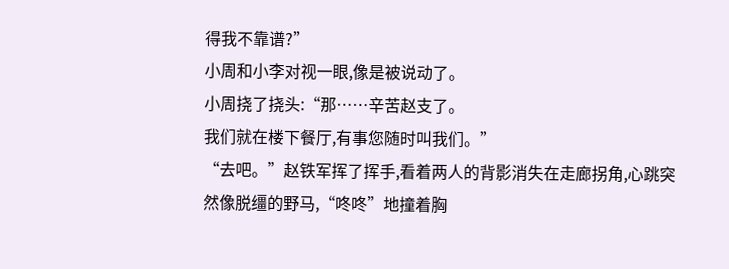得我不靠谱?”
小周和小李对视一眼,像是被说动了。
小周挠了挠头:“那……辛苦赵支了。
我们就在楼下餐厅,有事您随时叫我们。”
“去吧。”赵铁军挥了挥手,看着两人的背影消失在走廊拐角,心跳突然像脱缰的野马,“咚咚”地撞着胸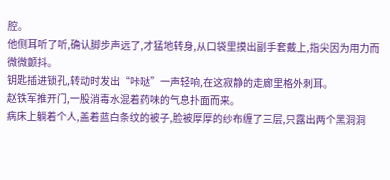腔。
他侧耳听了听,确认脚步声远了,才猛地转身,从口袋里摸出副手套戴上,指尖因为用力而微微颤抖。
钥匙插进锁孔,转动时发出“咔哒”一声轻响,在这寂静的走廊里格外刺耳。
赵铁军推开门,一股消毒水混着药味的气息扑面而来。
病床上躺着个人,盖着蓝白条纹的被子,脸被厚厚的纱布缠了三层,只露出两个黑洞洞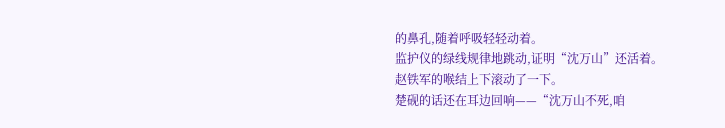的鼻孔,随着呼吸轻轻动着。
监护仪的绿线规律地跳动,证明“沈万山”还活着。
赵铁军的喉结上下滚动了一下。
楚砚的话还在耳边回响——“沈万山不死,咱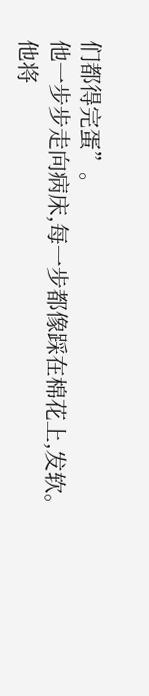们都得完蛋”。
他一步步走向病床,每一步都像踩在棉花上,发软。
他将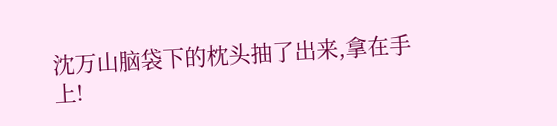沈万山脑袋下的枕头抽了出来,拿在手上!